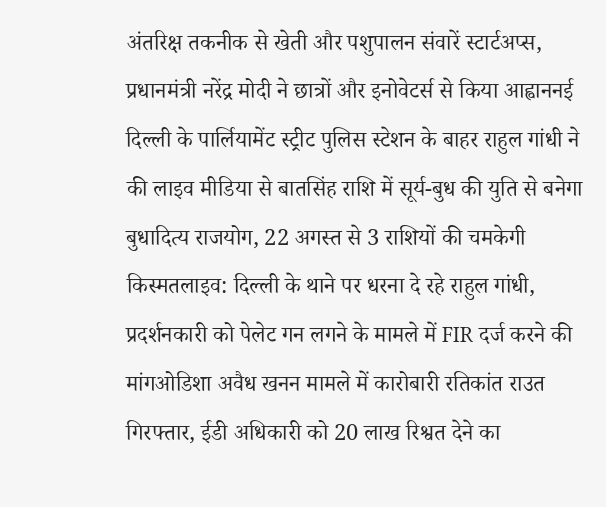अंतरिक्ष तकनीक से खेती और पशुपालन संवारें स्टार्टअप्स, प्रधानमंत्री नरेंद्र मोदी ने छात्रों और इनोवेटर्स से किया आह्वाननई दिल्ली के पार्लियामेंट स्ट्रीट पुलिस स्टेशन के बाहर राहुल गांधी ने की लाइव मीडिया से बातसिंह राशि में सूर्य-बुध की युति से बनेगा बुधादित्य राजयोग, 22 अगस्त से 3 राशियों की चमकेगी किस्मतलाइव: दिल्ली के थाने पर धरना दे रहे राहुल गांधी, प्रदर्शनकारी को पेलेट गन लगने के मामले में FIR दर्ज करने की मांगओडिशा अवैध खनन मामले में कारोबारी रतिकांत राउत गिरफ्तार, ईडी अधिकारी को 20 लाख रिश्वत देने का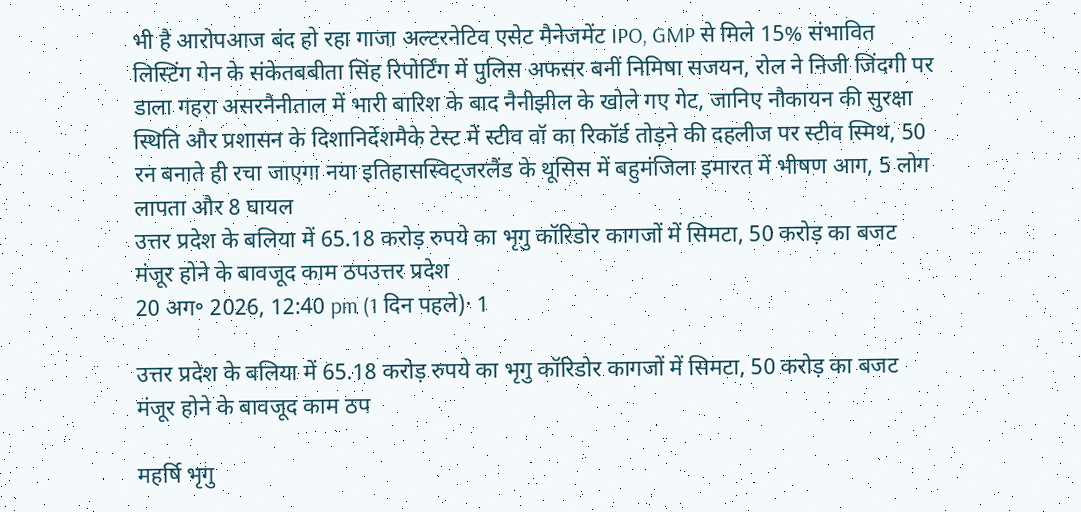भी है आरोपआज बंद हो रहा गाजा अल्टरनेटिव एसेट मैनेजमेंट IPO, GMP से मिले 15% संभावित लिस्टिंग गेन के संकेतबबीता सिंह रिपोर्टिंग में पुलिस अफसर बनीं निमिषा सजयन, रोल ने निजी जिंदगी पर डाला गहरा असरनैनीताल में भारी बारिश के बाद नैनीझील के खोले गए गेट, जानिए नौकायन की सुरक्षा स्थिति और प्रशासन के दिशानिर्देशमैके टेस्ट में स्टीव वॉ का रिकॉर्ड तोड़ने की दहलीज पर स्टीव स्मिथ, 50 रन बनाते ही रचा जाएगा नया इतिहासस्विट्जरलैंड के थूसिस में बहुमंजिला इमारत में भीषण आग, 5 लोग लापता और 8 घायल
उत्तर प्रदेश के बलिया में 65.18 करोड़ रुपये का भृगु कॉरिडोर कागजों में सिमटा, 50 करोड़ का बजट मंजूर होने के बावजूद काम ठपउत्तर प्रदेश
20 अग॰ 2026, 12:40 pm (1 दिन पहले)· 1

उत्तर प्रदेश के बलिया में 65.18 करोड़ रुपये का भृगु कॉरिडोर कागजों में सिमटा, 50 करोड़ का बजट मंजूर होने के बावजूद काम ठप

महर्षि भृगु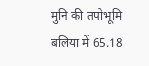मुनि की तपोभूमि बलिया में 65.18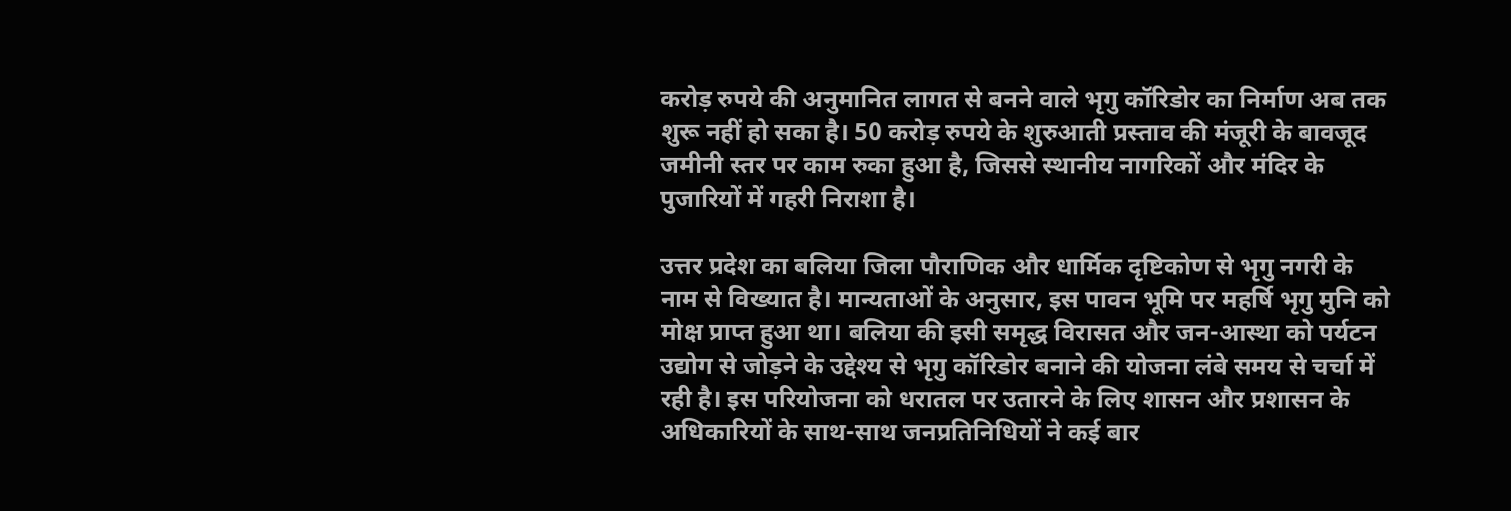करोड़ रुपये की अनुमानित लागत से बनने वाले भृगु कॉरिडोर का निर्माण अब तक शुरू नहीं हो सका है। 50 करोड़ रुपये के शुरुआती प्रस्ताव की मंजूरी के बावजूद जमीनी स्तर पर काम रुका हुआ है, जिससे स्थानीय नागरिकों और मंदिर के पुजारियों में गहरी निराशा है।

उत्तर प्रदेश का बलिया जिला पौराणिक और धार्मिक दृष्टिकोण से भृगु नगरी के नाम से विख्यात है। मान्यताओं के अनुसार, इस पावन भूमि पर महर्षि भृगु मुनि को मोक्ष प्राप्त हुआ था। बलिया की इसी समृद्ध विरासत और जन-आस्था को पर्यटन उद्योग से जोड़ने के उद्देश्य से भृगु कॉरिडोर बनाने की योजना लंबे समय से चर्चा में रही है। इस परियोजना को धरातल पर उतारने के लिए शासन और प्रशासन के अधिकारियों के साथ-साथ जनप्रतिनिधियों ने कई बार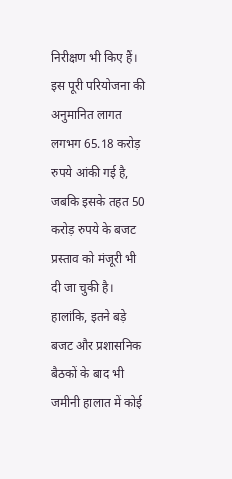निरीक्षण भी किए हैं। इस पूरी परियोजना की अनुमानित लागत लगभग 65.18 करोड़ रुपये आंकी गई है, जबकि इसके तहत 50 करोड़ रुपये के बजट प्रस्ताव को मंजूरी भी दी जा चुकी है। हालांकि, इतने बड़े बजट और प्रशासनिक बैठकों के बाद भी जमीनी हालात में कोई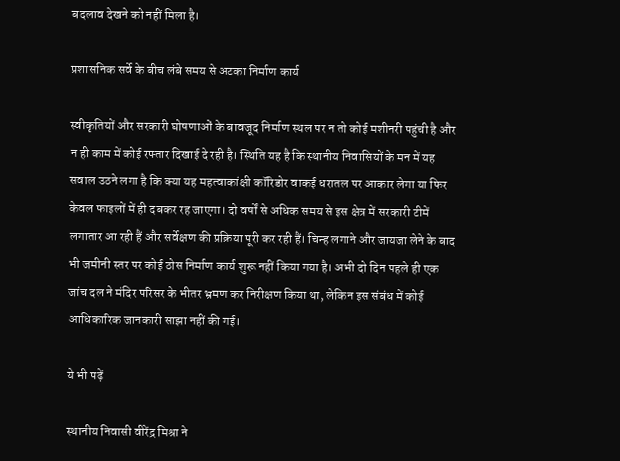बदलाव देखने को नहीं मिला है।

प्रशासनिक सर्वे के बीच लंबे समय से अटका निर्माण कार्य

स्वीकृतियों और सरकारी घोषणाओं के बावजूद निर्माण स्थल पर न तो कोई मशीनरी पहुंची है और न ही काम में कोई रफ्तार दिखाई दे रही है। स्थिति यह है कि स्थानीय निवासियों के मन में यह सवाल उठने लगा है कि क्या यह महत्वाकांक्षी कॉरिडोर वाकई धरातल पर आकार लेगा या फिर केवल फाइलों में ही दबकर रह जाएगा। दो वर्षों से अधिक समय से इस क्षेत्र में सरकारी टीमें लगातार आ रही हैं और सर्वेक्षण की प्रक्रिया पूरी कर रही हैं। चिन्ह लगाने और जायजा लेने के बाद भी जमीनी स्तर पर कोई ठोस निर्माण कार्य शुरू नहीं किया गया है। अभी दो दिन पहले ही एक जांच दल ने मंदिर परिसर के भीतर भ्रमण कर निरीक्षण किया था, लेकिन इस संबंध में कोई आधिकारिक जानकारी साझा नहीं की गई।

ये भी पढ़ें

स्थानीय निवासी वीरेंद्र मिश्रा ने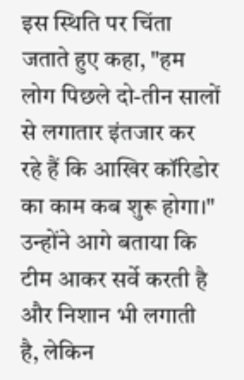इस स्थिति पर चिंता जताते हुए कहा, "हम लोग पिछले दो-तीन सालों से लगातार इंतजार कर रहे हैं कि आखिर कॉरिडोर का काम कब शुरू होगा।" उन्होंने आगे बताया कि टीम आकर सर्वे करती है और निशान भी लगाती है, लेकिन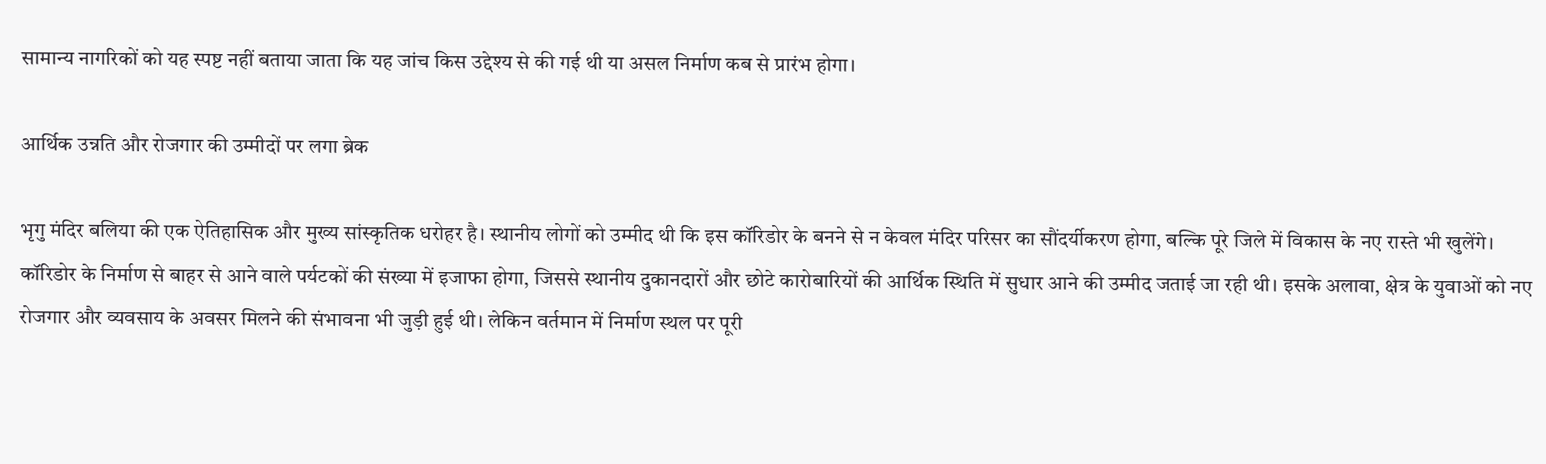सामान्य नागरिकों को यह स्पष्ट नहीं बताया जाता कि यह जांच किस उद्देश्य से की गई थी या असल निर्माण कब से प्रारंभ होगा।

आर्थिक उन्नति और रोजगार की उम्मीदों पर लगा ब्रेक

भृगु मंदिर बलिया की एक ऐतिहासिक और मुख्य सांस्कृतिक धरोहर है। स्थानीय लोगों को उम्मीद थी कि इस कॉरिडोर के बनने से न केवल मंदिर परिसर का सौंदर्यीकरण होगा, बल्कि पूरे जिले में विकास के नए रास्ते भी खुलेंगे। कॉरिडोर के निर्माण से बाहर से आने वाले पर्यटकों की संख्या में इजाफा होगा, जिससे स्थानीय दुकानदारों और छोटे कारोबारियों की आर्थिक स्थिति में सुधार आने की उम्मीद जताई जा रही थी। इसके अलावा, क्षेत्र के युवाओं को नए रोजगार और व्यवसाय के अवसर मिलने की संभावना भी जुड़ी हुई थी। लेकिन वर्तमान में निर्माण स्थल पर पूरी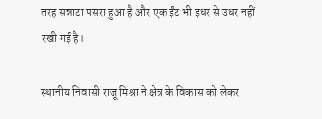तरह सन्नाटा पसरा हुआ है और एक ईंट भी इधर से उधर नहीं रखी गई है।

स्थानीय निवासी राजू मिश्रा ने क्षेत्र के विकास को लेकर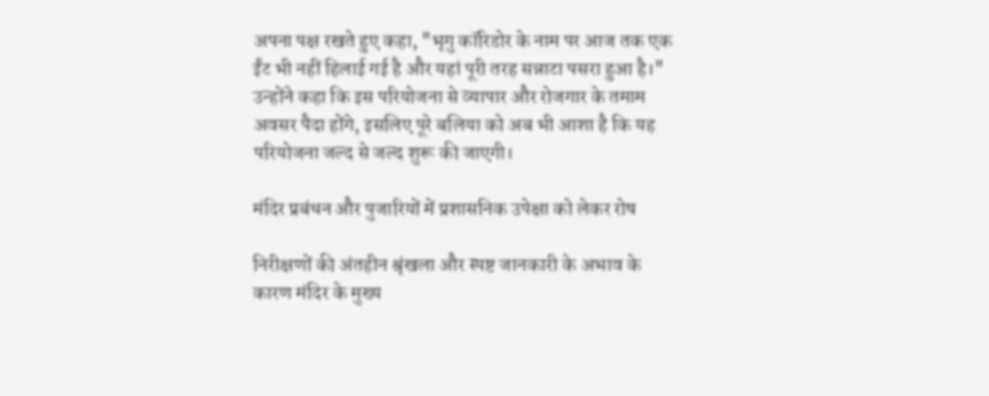अपना पक्ष रखते हुए कहा, "भृगु कॉरिडोर के नाम पर आज तक एक ईंट भी नहीं हिलाई गई है और यहां पूरी तरह सन्नाटा पसरा हुआ है।" उन्होंने कहा कि इस परियोजना से व्यापार और रोजगार के तमाम अवसर पैदा होंगे, इसलिए पूरे बलिया को अब भी आशा है कि यह परियोजना जल्द से जल्द शुरू की जाएगी।

मंदिर प्रबंधन और पुजारियों में प्रशासनिक उपेक्षा को लेकर रोष

निरीक्षणों की अंतहीन श्रृंखला और स्पष्ट जानकारी के अभाव के कारण मंदिर के मुख्य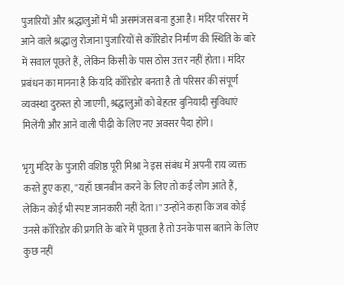पुजारियों और श्रद्धालुओं में भी असमंजस बना हुआ है। मंदिर परिसर में आने वाले श्रद्धालु रोजाना पुजारियों से कॉरिडोर निर्माण की स्थिति के बारे में सवाल पूछते हैं, लेकिन किसी के पास ठोस उत्तर नहीं होता। मंदिर प्रबंधन का मानना है कि यदि कॉरिडोर बनता है तो परिसर की संपूर्ण व्यवस्था दुरुस्त हो जाएगी, श्रद्धालुओं को बेहतर बुनियादी सुविधाएं मिलेंगी और आने वाली पीढ़ी के लिए नए अवसर पैदा होंगे।

भृगु मंदिर के पुजारी वशिष्ठ पूरी मिश्रा ने इस संबंध में अपनी राय व्यक्त करते हुए कहा, "यहाँ छानबीन करने के लिए तो कई लोग आते हैं, लेकिन कोई भी स्पष्ट जानकारी नहीं देता।" उन्होंने कहा कि जब कोई उनसे कॉरिडोर की प्रगति के बारे में पूछता है तो उनके पास बताने के लिए कुछ नहीं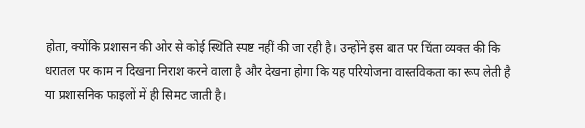होता, क्योंकि प्रशासन की ओर से कोई स्थिति स्पष्ट नहीं की जा रही है। उन्होंने इस बात पर चिंता व्यक्त की कि धरातल पर काम न दिखना निराश करने वाला है और देखना होगा कि यह परियोजना वास्तविकता का रूप लेती है या प्रशासनिक फाइलों में ही सिमट जाती है।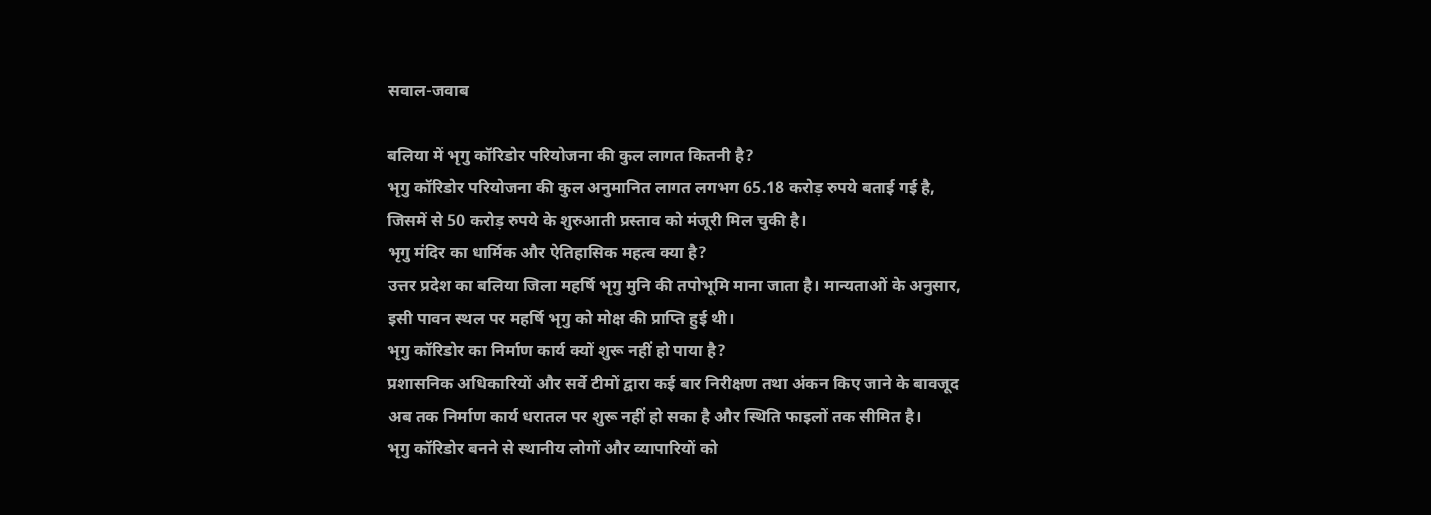सवाल-जवाब

बलिया में भृगु कॉरिडोर परियोजना की कुल लागत कितनी है?
भृगु कॉरिडोर परियोजना की कुल अनुमानित लागत लगभग 65.18 करोड़ रुपये बताई गई है, जिसमें से 50 करोड़ रुपये के शुरुआती प्रस्ताव को मंजूरी मिल चुकी है।
भृगु मंदिर का धार्मिक और ऐतिहासिक महत्व क्या है?
उत्तर प्रदेश का बलिया जिला महर्षि भृगु मुनि की तपोभूमि माना जाता है। मान्यताओं के अनुसार, इसी पावन स्थल पर महर्षि भृगु को मोक्ष की प्राप्ति हुई थी।
भृगु कॉरिडोर का निर्माण कार्य क्यों शुरू नहीं हो पाया है?
प्रशासनिक अधिकारियों और सर्वे टीमों द्वारा कई बार निरीक्षण तथा अंकन किए जाने के बावजूद अब तक निर्माण कार्य धरातल पर शुरू नहीं हो सका है और स्थिति फाइलों तक सीमित है।
भृगु कॉरिडोर बनने से स्थानीय लोगों और व्यापारियों को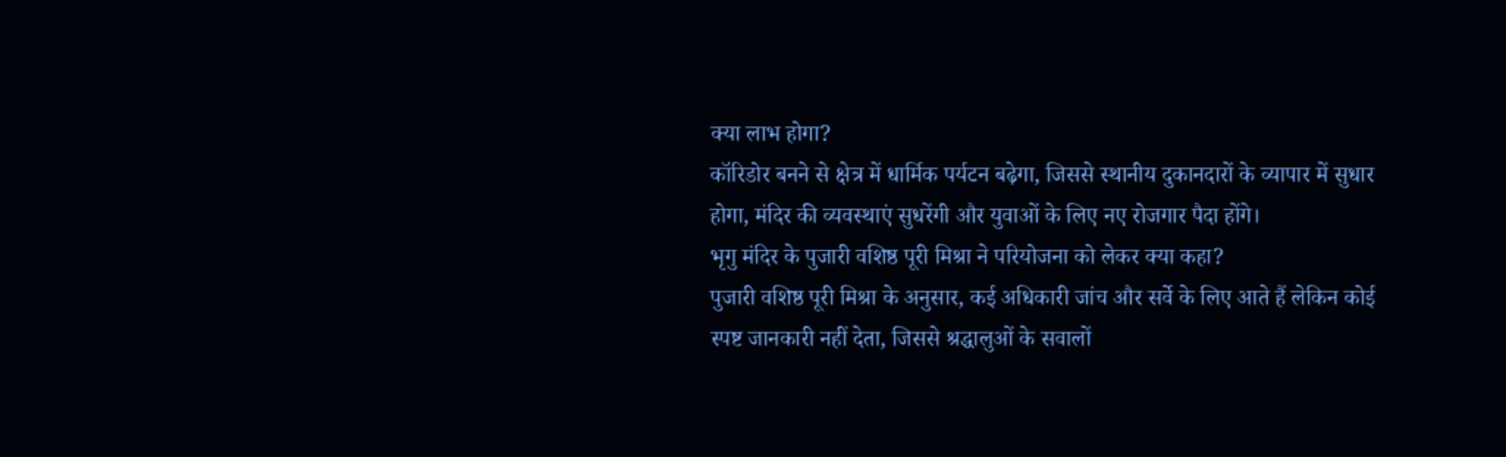क्या लाभ होगा?
कॉरिडोर बनने से क्षेत्र में धार्मिक पर्यटन बढ़ेगा, जिससे स्थानीय दुकानदारों के व्यापार में सुधार होगा, मंदिर की व्यवस्थाएं सुधरेंगी और युवाओं के लिए नए रोजगार पैदा होंगे।
भृगु मंदिर के पुजारी वशिष्ठ पूरी मिश्रा ने परियोजना को लेकर क्या कहा?
पुजारी वशिष्ठ पूरी मिश्रा के अनुसार, कई अधिकारी जांच और सर्वे के लिए आते हैं लेकिन कोई स्पष्ट जानकारी नहीं देता, जिससे श्रद्धालुओं के सवालों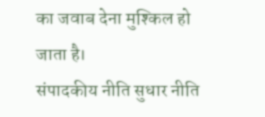का जवाब देना मुश्किल हो जाता है।
संपादकीय नीति सुधार नीति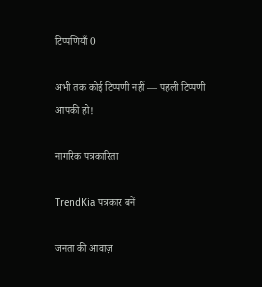टिप्पणियाँ 0

अभी तक कोई टिप्पणी नहीं — पहली टिप्पणी आपकी हो!

नागरिक पत्रकारिता

TrendKia पत्रकार बनें

जनता की आवाज़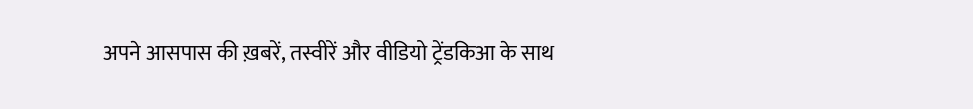अपने आसपास की ख़बरें, तस्वीरें और वीडियो ट्रेंडकिआ के साथ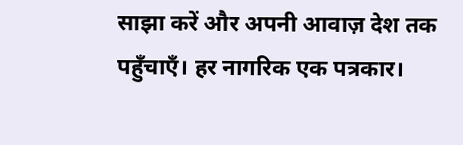साझा करें और अपनी आवाज़ देश तक पहुँचाएँ। हर नागरिक एक पत्रकार।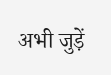अभी जुड़ें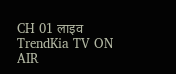CH 01 लाइव
TrendKia TV ON AIR